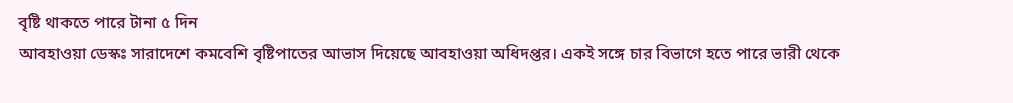বৃষ্টি থাকতে পারে টানা ৫ দিন
আবহাওয়া ডেস্কঃ সারাদেশে কমবেশি বৃষ্টিপাতের আভাস দিয়েছে আবহাওয়া অধিদপ্তর। একই সঙ্গে চার বিভাগে হতে পারে ভারী থেকে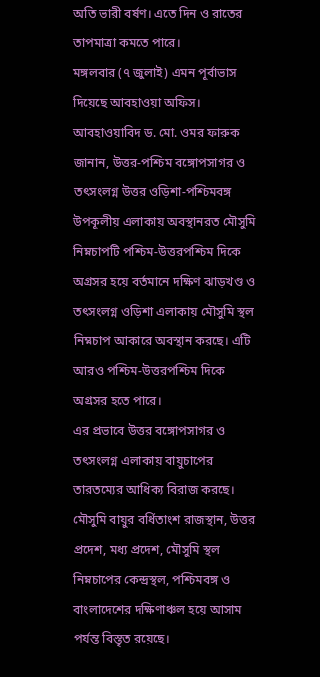অতি ভারী বর্ষণ। এতে দিন ও রাতের তাপমাত্রা কমতে পারে।
মঙ্গলবার (৭ জুলাই) এমন পূর্বাভাস দিয়েছে আবহাওয়া অফিস।
আবহাওয়াবিদ ড. মো. ওমর ফারুক জানান, উত্তর-পশ্চিম বঙ্গোপসাগর ও তৎসংলগ্ন উত্তর ওড়িশা-পশ্চিমবঙ্গ উপকূলীয় এলাকায় অবস্থানরত মৌসুমি নিম্নচাপটি পশ্চিম-উত্তরপশ্চিম দিকে অগ্রসর হয়ে বর্তমানে দক্ষিণ ঝাড়খণ্ড ও তৎসংলগ্ন ওড়িশা এলাকায় মৌসুমি স্থল নিম্নচাপ আকারে অবস্থান করছে। এটি আরও পশ্চিম-উত্তরপশ্চিম দিকে অগ্রসর হতে পারে।
এর প্রভাবে উত্তর বঙ্গোপসাগর ও তৎসংলগ্ন এলাকায় বায়ুচাপের তারতম্যের আধিক্য বিরাজ করছে। মৌসুমি বায়ুর বর্ধিতাংশ রাজস্থান, উত্তর প্রদেশ, মধ্য প্রদেশ, মৌসুমি স্থল নিম্নচাপের কেন্দ্রস্থল, পশ্চিমবঙ্গ ও বাংলাদেশের দক্ষিণাঞ্চল হয়ে আসাম পর্যন্ত বিস্তৃত রয়েছে।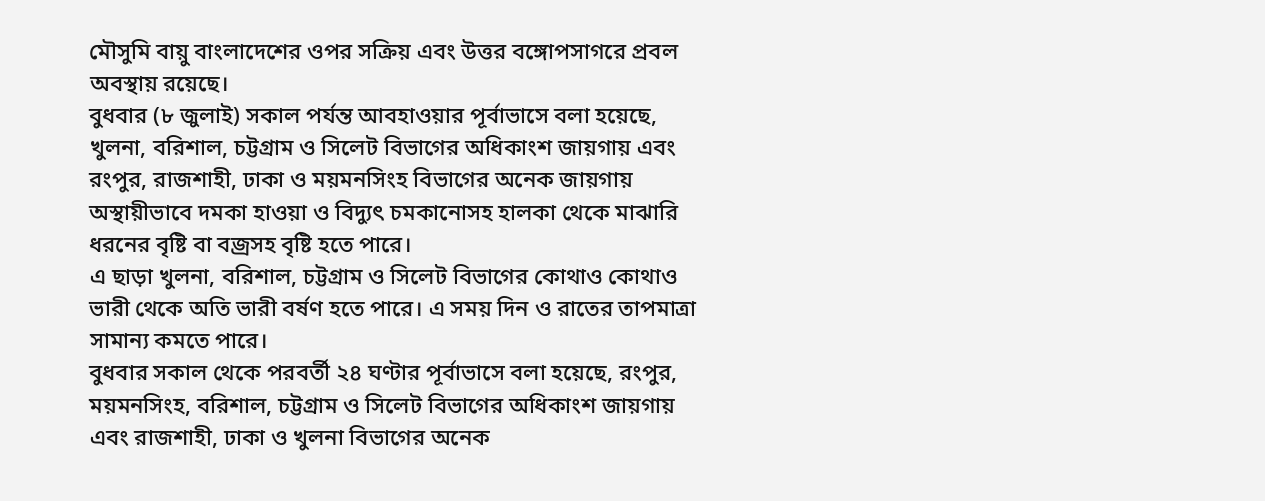মৌসুমি বায়ু বাংলাদেশের ওপর সক্রিয় এবং উত্তর বঙ্গোপসাগরে প্রবল অবস্থায় রয়েছে।
বুধবার (৮ জুলাই) সকাল পর্যন্ত আবহাওয়ার পূর্বাভাসে বলা হয়েছে, খুলনা, বরিশাল, চট্টগ্রাম ও সিলেট বিভাগের অধিকাংশ জায়গায় এবং রংপুর, রাজশাহী, ঢাকা ও ময়মনসিংহ বিভাগের অনেক জায়গায় অস্থায়ীভাবে দমকা হাওয়া ও বিদ্যুৎ চমকানোসহ হালকা থেকে মাঝারি ধরনের বৃষ্টি বা বজ্রসহ বৃষ্টি হতে পারে।
এ ছাড়া খুলনা, বরিশাল, চট্টগ্রাম ও সিলেট বিভাগের কোথাও কোথাও ভারী থেকে অতি ভারী বর্ষণ হতে পারে। এ সময় দিন ও রাতের তাপমাত্রা সামান্য কমতে পারে।
বুধবার সকাল থেকে পরবর্তী ২৪ ঘণ্টার পূর্বাভাসে বলা হয়েছে, রংপুর, ময়মনসিংহ, বরিশাল, চট্টগ্রাম ও সিলেট বিভাগের অধিকাংশ জায়গায় এবং রাজশাহী, ঢাকা ও খুলনা বিভাগের অনেক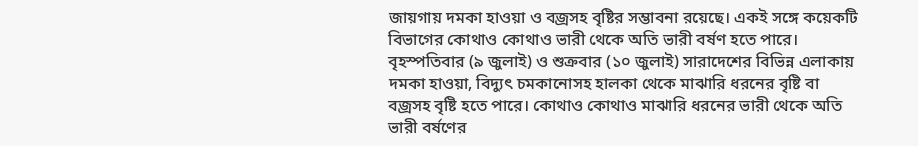জায়গায় দমকা হাওয়া ও বজ্রসহ বৃষ্টির সম্ভাবনা রয়েছে। একই সঙ্গে কয়েকটি বিভাগের কোথাও কোথাও ভারী থেকে অতি ভারী বর্ষণ হতে পারে।
বৃহস্পতিবার (৯ জুলাই) ও শুক্রবার (১০ জুলাই) সারাদেশের বিভিন্ন এলাকায় দমকা হাওয়া, বিদ্যুৎ চমকানোসহ হালকা থেকে মাঝারি ধরনের বৃষ্টি বা বজ্রসহ বৃষ্টি হতে পারে। কোথাও কোথাও মাঝারি ধরনের ভারী থেকে অতি ভারী বর্ষণের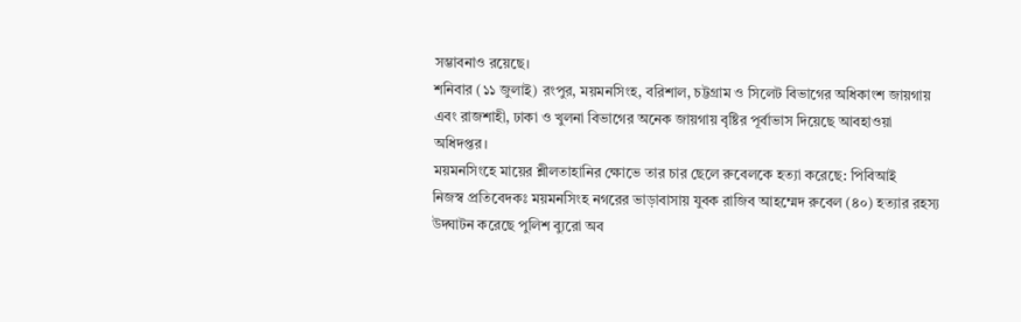সম্ভাবনাও রয়েছে।
শনিবার (১১ জুলাই) রংপুর, ময়মনসিংহ, বরিশাল, চট্টগ্রাম ও সিলেট বিভাগের অধিকাংশ জায়গায় এবং রাজশাহী, ঢাকা ও খুলনা বিভাগের অনেক জায়গায় বৃষ্টির পূর্বাভাস দিয়েছে আবহাওয়া অধিদপ্তর।
ময়মনসিংহে মায়ের শ্লীলতাহানির ক্ষোভে তার চার ছেলে রুবেলকে হত্যা করেছে: পিবিআই
নিজস্ব প্রতিবেদকঃ ময়মনসিংহ নগরের ভাড়াবাসায় যুবক রাজিব আহম্মেদ রুবেল (৪০) হত্যার রহস্য উদ্ঘাটন করেছে পুলিশ ব্যুরো অব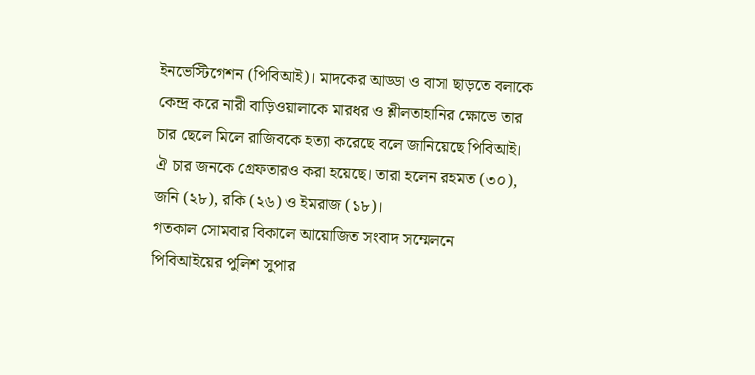ইনভেস্টিগেশন (পিবিআই)। মাদকের আড্ডা ও বাসা ছাড়তে বলাকে কেন্দ্র করে নারী বাড়িওয়ালাকে মারধর ও শ্লীলতাহানির ক্ষোভে তার চার ছেলে মিলে রাজিবকে হত্যা করেছে বলে জানিয়েছে পিবিআই। ঐ চার জনকে গ্রেফতারও করা হয়েছে। তারা হলেন রহমত (৩০), জনি (২৮), রকি (২৬) ও ইমরাজ (১৮)।
গতকাল সোমবার বিকালে আয়োজিত সংবাদ সম্মেলনে পিবিআইয়ের পুলিশ সুপার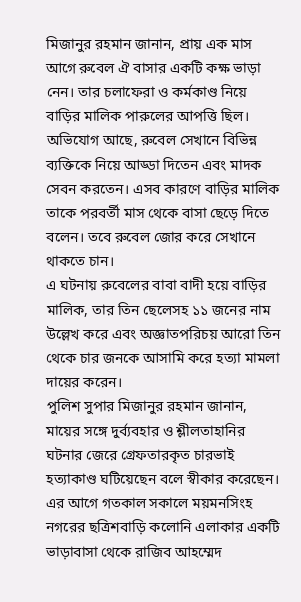মিজানুর রহমান জানান, প্রায় এক মাস আগে রুবেল ঐ বাসার একটি কক্ষ ভাড়া নেন। তার চলাফেরা ও কর্মকাণ্ড নিয়ে বাড়ির মালিক পারুলের আপত্তি ছিল। অভিযোগ আছে, রুবেল সেখানে বিভিন্ন ব্যক্তিকে নিয়ে আড্ডা দিতেন এবং মাদক সেবন করতেন। এসব কারণে বাড়ির মালিক তাকে পরবর্তী মাস থেকে বাসা ছেড়ে দিতে বলেন। তবে রুবেল জোর করে সেখানে থাকতে চান।
এ ঘটনায় রুবেলের বাবা বাদী হয়ে বাড়ির মালিক, তার তিন ছেলেসহ ১১ জনের নাম উল্লেখ করে এবং অজ্ঞাতপরিচয় আরো তিন থেকে চার জনকে আসামি করে হত্যা মামলা দায়ের করেন।
পুলিশ সুপার মিজানুর রহমান জানান, মায়ের সঙ্গে দুর্ব্যবহার ও শ্লীলতাহানির ঘটনার জেরে গ্রেফতারকৃত চারভাই হত্যাকাণ্ড ঘটিয়েছেন বলে স্বীকার করেছেন।
এর আগে গতকাল সকালে ময়মনসিংহ নগরের ছত্রিশবাড়ি কলোনি এলাকার একটি ভাড়াবাসা থেকে রাজিব আহম্মেদ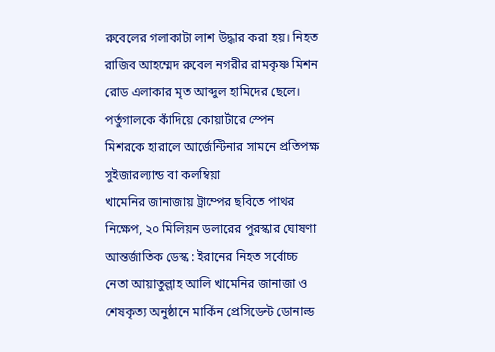রুবেলের গলাকাটা লাশ উদ্ধার করা হয়। নিহত রাজিব আহম্মেদ রুবেল নগরীর রামকৃষ্ণ মিশন রোড এলাকার মৃত আব্দুল হামিদের ছেলে।
পর্তুগালকে কাঁদিয়ে কোয়ার্টারে স্পেন
মিশরকে হারালে আর্জেন্টিনার সামনে প্রতিপক্ষ সুইজারল্যান্ড বা কলম্বিয়া
খামেনির জানাজায় ট্রাম্পের ছবিতে পাথর নিক্ষেপ, ২০ মিলিয়ন ডলারের পুরস্কার ঘোষণা
আন্তর্জাতিক ডেস্ক : ইরানের নিহত সর্বোচ্চ নেতা আয়াতুল্লাহ আলি খামেনির জানাজা ও শেষকৃত্য অনুষ্ঠানে মার্কিন প্রেসিডেন্ট ডোনাল্ড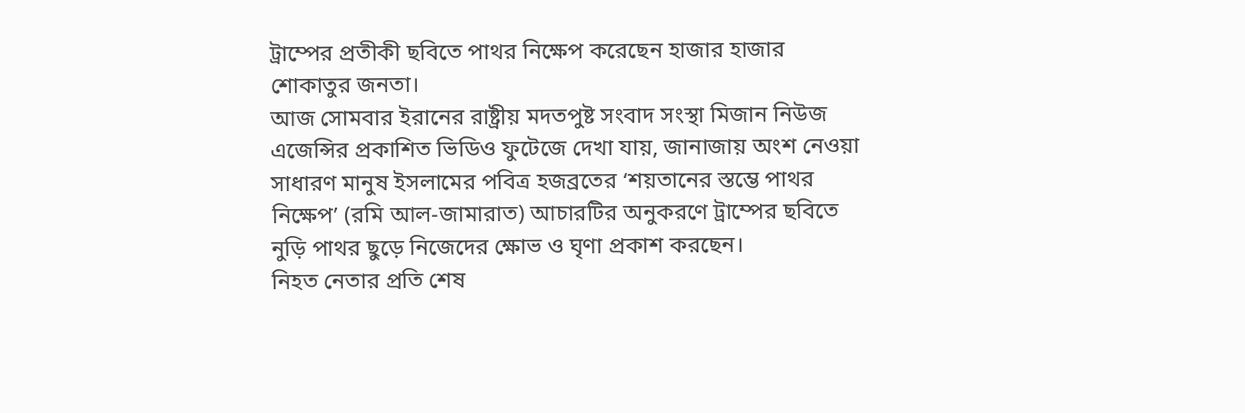ট্রাম্পের প্রতীকী ছবিতে পাথর নিক্ষেপ করেছেন হাজার হাজার শোকাতুর জনতা।
আজ সোমবার ইরানের রাষ্ট্রীয় মদতপুষ্ট সংবাদ সংস্থা মিজান নিউজ এজেন্সির প্রকাশিত ভিডিও ফুটেজে দেখা যায়, জানাজায় অংশ নেওয়া সাধারণ মানুষ ইসলামের পবিত্র হজব্রতের ‘শয়তানের স্তম্ভে পাথর নিক্ষেপ’ (রমি আল-জামারাত) আচারটির অনুকরণে ট্রাম্পের ছবিতে নুড়ি পাথর ছুড়ে নিজেদের ক্ষোভ ও ঘৃণা প্রকাশ করছেন।
নিহত নেতার প্রতি শেষ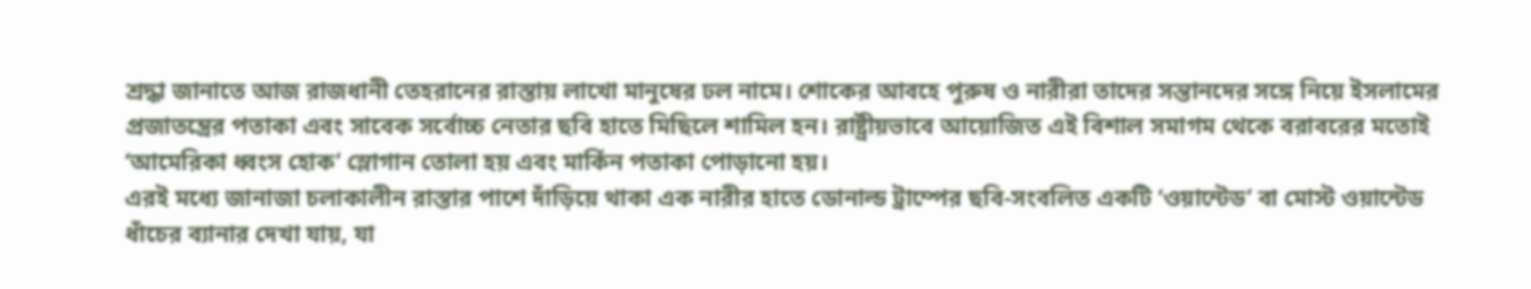শ্রদ্ধা জানাতে আজ রাজধানী তেহরানের রাস্তায় লাখো মানুষের ঢল নামে। শোকের আবহে পুরুষ ও নারীরা তাদের সন্তানদের সঙ্গে নিয়ে ইসলামের প্রজাতন্ত্রের পতাকা এবং সাবেক সর্বোচ্চ নেতার ছবি হাতে মিছিলে শামিল হন। রাষ্ট্রীয়ভাবে আয়োজিত এই বিশাল সমাগম থেকে বরাবরের মতোই ‘আমেরিকা ধ্বংস হোক’ স্লোগান তোলা হয় এবং মার্কিন পতাকা পোড়ানো হয়।
এরই মধ্যে জানাজা চলাকালীন রাস্তার পাশে দাঁড়িয়ে থাকা এক নারীর হাতে ডোনাল্ড ট্রাম্পের ছবি-সংবলিত একটি ‘ওয়ান্টেড’ বা মোস্ট ওয়ান্টেড ধাঁচের ব্যানার দেখা যায়, যা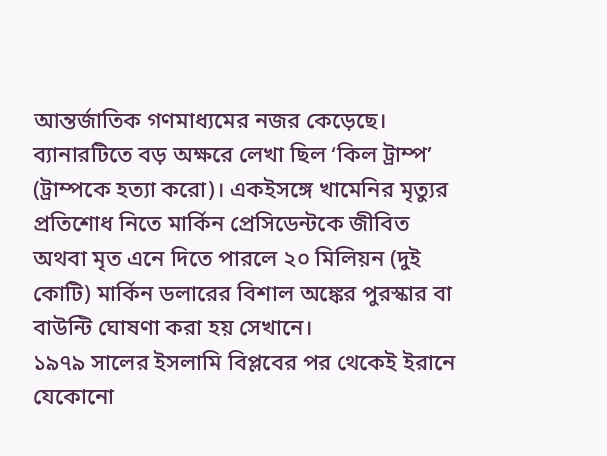আন্তর্জাতিক গণমাধ্যমের নজর কেড়েছে। ব্যানারটিতে বড় অক্ষরে লেখা ছিল ‘কিল ট্রাম্প’ (ট্রাম্পকে হত্যা করো)। একইসঙ্গে খামেনির মৃত্যুর প্রতিশোধ নিতে মার্কিন প্রেসিডেন্টকে জীবিত অথবা মৃত এনে দিতে পারলে ২০ মিলিয়ন (দুই কোটি) মার্কিন ডলারের বিশাল অঙ্কের পুরস্কার বা বাউন্টি ঘোষণা করা হয় সেখানে।
১৯৭৯ সালের ইসলামি বিপ্লবের পর থেকেই ইরানে যেকোনো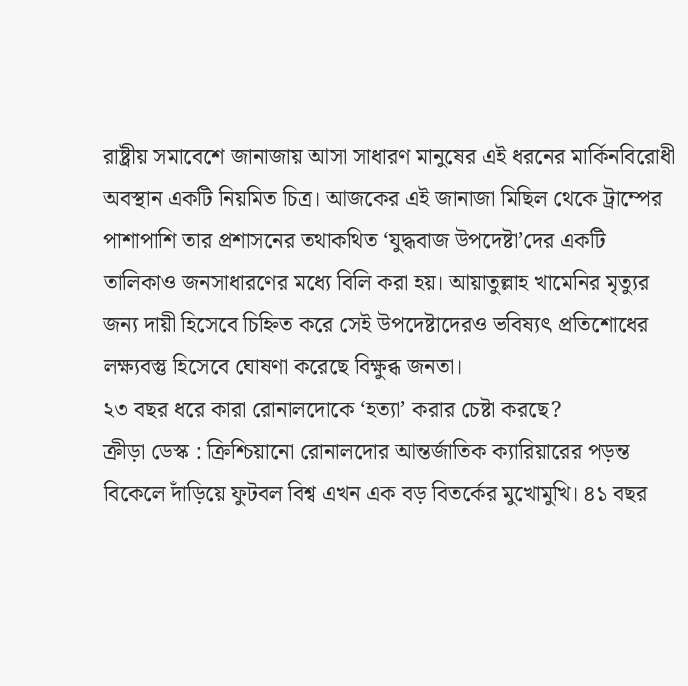রাষ্ট্রীয় সমাবেশে জানাজায় আসা সাধারণ মানুষের এই ধরনের মার্কিনবিরোধী অবস্থান একটি নিয়মিত চিত্র। আজকের এই জানাজা মিছিল থেকে ট্রাম্পের পাশাপাশি তার প্রশাসনের তথাকথিত ‘যুদ্ধবাজ উপদেষ্টা’দের একটি তালিকাও জনসাধারণের মধ্যে বিলি করা হয়। আয়াতুল্লাহ খামেনির মৃত্যুর জন্য দায়ী হিসেবে চিহ্নিত করে সেই উপদেষ্টাদেরও ভবিষ্যৎ প্রতিশোধের লক্ষ্যবস্তু হিসেবে ঘোষণা করেছে বিক্ষুব্ধ জনতা।
২৩ বছর ধরে কারা রোনালদোকে ‘হত্যা’ করার চেষ্টা করছে?
ক্রীড়া ডেস্ক : ক্রিশ্চিয়ানো রোনালদোর আন্তর্জাতিক ক্যারিয়ারের পড়ন্ত বিকেলে দাঁড়িয়ে ফুটবল বিশ্ব এখন এক বড় বিতর্কের মুখোমুখি। ৪১ বছর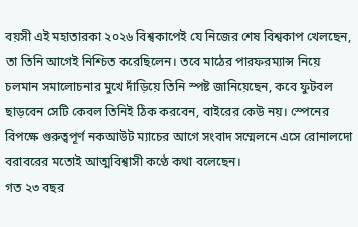বয়সী এই মহাতারকা ২০২৬ বিশ্বকাপেই যে নিজের শেষ বিশ্বকাপ খেলছেন, তা তিনি আগেই নিশ্চিত করেছিলেন। তবে মাঠের পারফরম্যান্স নিয়ে চলমান সমালোচনার মুখে দাঁড়িয়ে তিনি স্পষ্ট জানিয়েছেন, কবে ফুটবল ছাড়বেন সেটি কেবল তিনিই ঠিক করবেন, বাইরের কেউ নয়। স্পেনের বিপক্ষে গুরুত্বপূর্ণ নকআউট ম্যাচের আগে সংবাদ সম্মেলনে এসে রোনালদো বরাবরের মতোই আত্মবিশ্বাসী কণ্ঠে কথা বলেছেন।
গত ২৩ বছর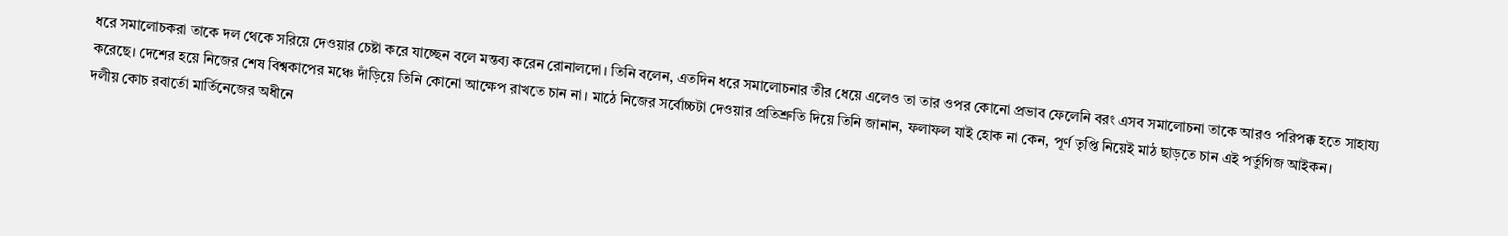ধরে সমালোচকরা তাকে দল থেকে সরিয়ে দেওয়ার চেষ্টা করে যাচ্ছেন বলে মন্তব্য করেন রোনালদো। তিনি বলেন, এতদিন ধরে সমালোচনার তীর ধেয়ে এলেও তা তার ওপর কোনো প্রভাব ফেলেনি বরং এসব সমালোচনা তাকে আরও পরিপক্ক হতে সাহায্য করেছে। দেশের হয়ে নিজের শেষ বিশ্বকাপের মঞ্চে দাঁড়িয়ে তিনি কোনো আক্ষেপ রাখতে চান না। মাঠে নিজের সর্বোচ্চটা দেওয়ার প্রতিশ্রুতি দিয়ে তিনি জানান, ফলাফল যাই হোক না কেন, পূর্ণ তৃপ্তি নিয়েই মাঠ ছাড়তে চান এই পর্তুগিজ আইকন।
দলীয় কোচ রবার্তো মার্তিনেজের অধীনে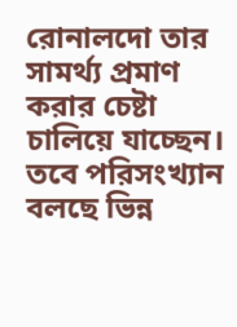রোনালদো তার সামর্থ্য প্রমাণ করার চেষ্টা চালিয়ে যাচ্ছেন। তবে পরিসংখ্যান বলছে ভিন্ন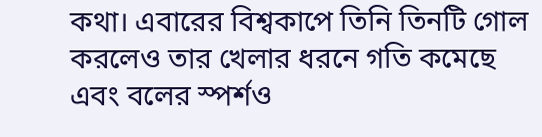কথা। এবারের বিশ্বকাপে তিনি তিনটি গোল করলেও তার খেলার ধরনে গতি কমেছে এবং বলের স্পর্শও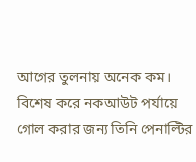আগের তুলনায় অনেক কম। বিশেষ করে নকআউট পর্যায়ে গোল করার জন্য তিনি পেনাল্টির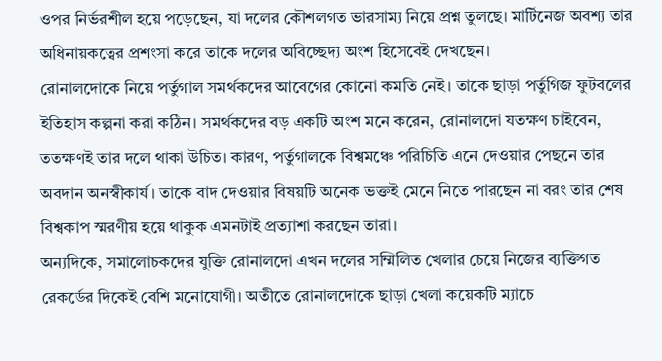ওপর নির্ভরশীল হয়ে পড়েছেন, যা দলের কৌশলগত ভারসাম্য নিয়ে প্রশ্ন তুলছে। মার্টিনেজ অবশ্য তার অধিনায়কত্বের প্রশংসা করে তাকে দলের অবিচ্ছেদ্য অংশ হিসেবেই দেখছেন।
রোনালদোকে নিয়ে পর্তুগাল সমর্থকদের আবেগের কোনো কমতি নেই। তাকে ছাড়া পর্তুগিজ ফুটবলের ইতিহাস কল্পনা করা কঠিন। সমর্থকদের বড় একটি অংশ মনে করেন, রোনালদো যতক্ষণ চাইবেন, ততক্ষণই তার দলে থাকা উচিত। কারণ, পর্তুগালকে বিশ্বমঞ্চে পরিচিতি এনে দেওয়ার পেছনে তার অবদান অনস্বীকার্য। তাকে বাদ দেওয়ার বিষয়টি অনেক ভক্তই মেনে নিতে পারছেন না বরং তার শেষ বিশ্বকাপ স্মরণীয় হয়ে থাকুক এমনটাই প্রত্যাশা করছেন তারা।
অন্যদিকে, সমালোচকদের যুক্তি রোনালদো এখন দলের সম্মিলিত খেলার চেয়ে নিজের ব্যক্তিগত রেকর্ডের দিকেই বেশি মনোযোগী। অতীতে রোনালদোকে ছাড়া খেলা কয়েকটি ম্যাচে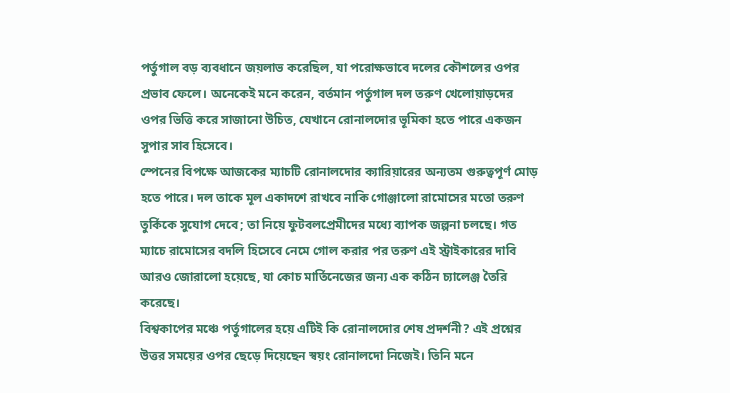পর্তুগাল বড় ব্যবধানে জয়লাভ করেছিল, যা পরোক্ষভাবে দলের কৌশলের ওপর প্রভাব ফেলে। অনেকেই মনে করেন, বর্তমান পর্তুগাল দল তরুণ খেলোয়াড়দের ওপর ভিত্তি করে সাজানো উচিত, যেখানে রোনালদোর ভূমিকা হতে পারে একজন সুপার সাব হিসেবে।
স্পেনের বিপক্ষে আজকের ম্যাচটি রোনালদোর ক্যারিয়ারের অন্যতম গুরুত্বপূর্ণ মোড় হতে পারে। দল তাকে মূল একাদশে রাখবে নাকি গোঞ্জালো রামোসের মতো তরুণ তুর্কিকে সুযোগ দেবে; তা নিয়ে ফুটবলপ্রেমীদের মধ্যে ব্যাপক জল্পনা চলছে। গত ম্যাচে রামোসের বদলি হিসেবে নেমে গোল করার পর তরুণ এই স্ট্রাইকারের দাবি আরও জোরালো হয়েছে, যা কোচ মার্তিনেজের জন্য এক কঠিন চ্যালেঞ্জ তৈরি করেছে।
বিশ্বকাপের মঞ্চে পর্তুগালের হয়ে এটিই কি রোনালদোর শেষ প্রদর্শনী? এই প্রশ্নের উত্তর সময়ের ওপর ছেড়ে দিয়েছেন স্বয়ং রোনালদো নিজেই। তিনি মনে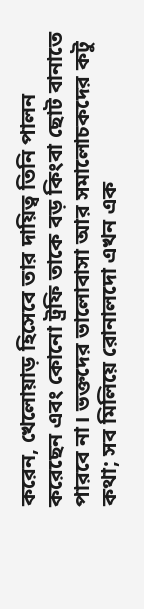করেন, খেলোয়াড় হিসেবে তার দায়িত্ব তিনি পালন করেছেন এবং কোনো ট্রফি তাকে বড় কিংবা ছোট বানাতে পারবে না। ভক্তদের ভালোবাসা আর সমালোচকদের কটু কথা; সব মিলিয়ে রোনালদো এখন এক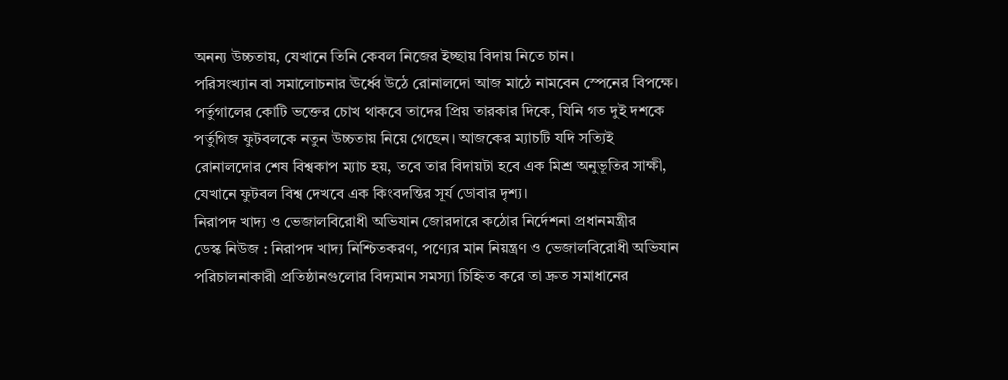অনন্য উচ্চতায়, যেখানে তিনি কেবল নিজের ইচ্ছায় বিদায় নিতে চান।
পরিসংখ্যান বা সমালোচনার ঊর্ধ্বে উঠে রোনালদো আজ মাঠে নামবেন স্পেনের বিপক্ষে। পর্তুগালের কোটি ভক্তের চোখ থাকবে তাদের প্রিয় তারকার দিকে, যিনি গত দুই দশকে পর্তুগিজ ফুটবলকে নতুন উচ্চতায় নিয়ে গেছেন। আজকের ম্যাচটি যদি সত্যিই রোনালদোর শেষ বিশ্বকাপ ম্যাচ হয়, তবে তার বিদায়টা হবে এক মিশ্র অনুভূতির সাক্ষী, যেখানে ফুটবল বিশ্ব দেখবে এক কিংবদন্তির সূর্য ডোবার দৃশ্য।
নিরাপদ খাদ্য ও ভেজালবিরোধী অভিযান জোরদারে কঠোর নির্দেশনা প্রধানমন্ত্রীর
ডেস্ক নিউজ : নিরাপদ খাদ্য নিশ্চিতকরণ, পণ্যের মান নিয়ন্ত্রণ ও ভেজালবিরোধী অভিযান পরিচালনাকারী প্রতিষ্ঠানগুলোর বিদ্যমান সমস্যা চিহ্নিত করে তা দ্রুত সমাধানের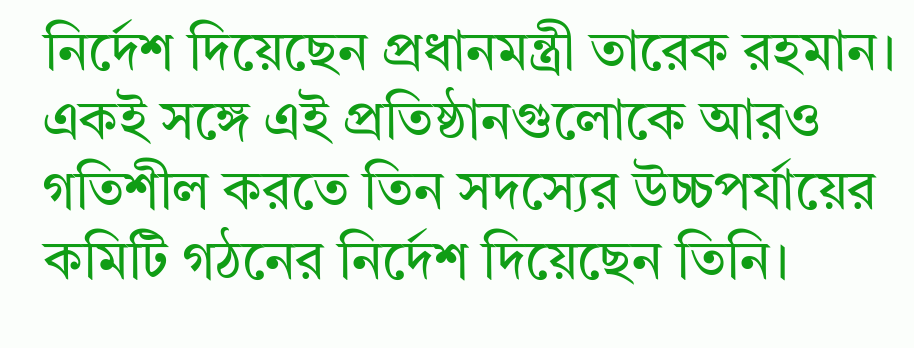নির্দেশ দিয়েছেন প্রধানমন্ত্রী তারেক রহমান। একই সঙ্গে এই প্রতিষ্ঠানগুলোকে আরও গতিশীল করতে তিন সদস্যের উচ্চপর্যায়ের কমিটি গঠনের নির্দেশ দিয়েছেন তিনি।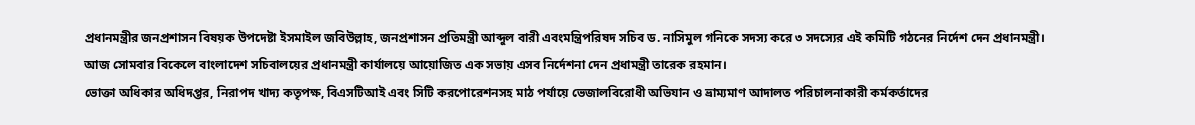প্রধানমন্ত্রীর জনপ্রশাসন বিষয়ক উপদেষ্টা ইসমাইল জবিউল্লাহ, জনপ্রশাসন প্রতিমন্ত্রী আব্দুল বারী এবংমন্ত্রিপরিষদ সচিব ড. নাসিমুল গনিকে সদস্য করে ৩ সদস্যের এই কমিটি গঠনের নির্দেশ দেন প্রধানমন্ত্রী।
আজ সোমবার বিকেলে বাংলাদেশ সচিবালয়ের প্রধানমন্ত্রী কার্যালয়ে আয়োজিত এক সভায় এসব নির্দেশনা দেন প্রধামন্ত্রী তারেক রহমান।
ভোক্তা অধিকার অধিদপ্তর, নিরাপদ খাদ্য কতৃপক্ষ, বিএসটিআই এবং সিটি করপোরেশনসহ মাঠ পর্যায়ে ভেজালবিরোধী অভিযান ও ভ্রাম্যমাণ আদালত পরিচালনাকারী কর্মকর্তাদের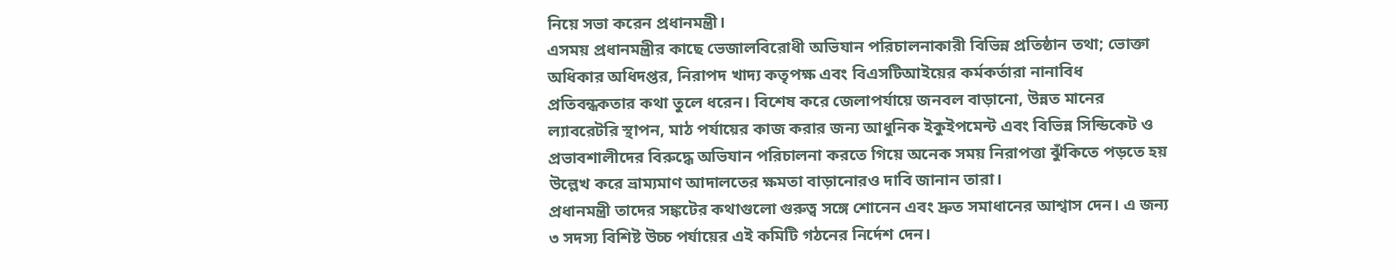নিয়ে সভা করেন প্রধানমন্ত্রী।
এসময় প্রধানমন্ত্রীর কাছে ভেজালবিরোধী অভিযান পরিচালনাকারী বিভিন্ন প্রতিষ্ঠান তথা; ভোক্তা অধিকার অধিদপ্তর, নিরাপদ খাদ্য কতৃপক্ষ এবং বিএসটিআইয়ের কর্মকর্তারা নানাবিধ প্রতিবন্ধকতার কথা তুলে ধরেন। বিশেষ করে জেলাপর্যায়ে জনবল বাড়ানো, উন্নত মানের ল্যাবরেটরি স্থাপন, মাঠ পর্যায়ের কাজ করার জন্য আধুনিক ইকুইপমেন্ট এবং বিভিন্ন সিন্ডিকেট ও প্রভাবশালীদের বিরুদ্ধে অভিযান পরিচালনা করতে গিয়ে অনেক সময় নিরাপত্তা ঝুঁকিতে পড়তে হয় উল্লেখ করে ভ্রাম্যমাণ আদালতের ক্ষমতা বাড়ানোরও দাবি জানান তারা।
প্রধানমন্ত্রী তাদের সঙ্কটের কথাগুলো গুরুত্ব সঙ্গে শোনেন এবং দ্রুত সমাধানের আশ্বাস দেন। এ জন্য ৩ সদস্য বিশিষ্ট উচ্চ পর্যায়ের এই কমিটি গঠনের নির্দেশ দেন।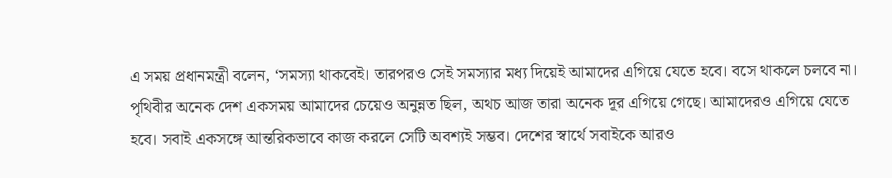এ সময় প্রধানমন্ত্রী বলেন, ‘সমস্যা থাকবেই। তারপরও সেই সমস্যার মধ্য দিয়েই আমাদের এগিয়ে যেতে হবে। বসে থাকলে চলবে না। পৃথিবীর অনেক দেশ একসময় আমাদের চেয়েও অনুন্নত ছিল, অথচ আজ তারা অনেক দূর এগিয়ে গেছে। আমাদেরও এগিয়ে যেতে হবে। সবাই একসঙ্গে আন্তরিকভাবে কাজ করলে সেটি অবশ্যই সম্ভব। দেশের স্বার্থে সবাইকে আরও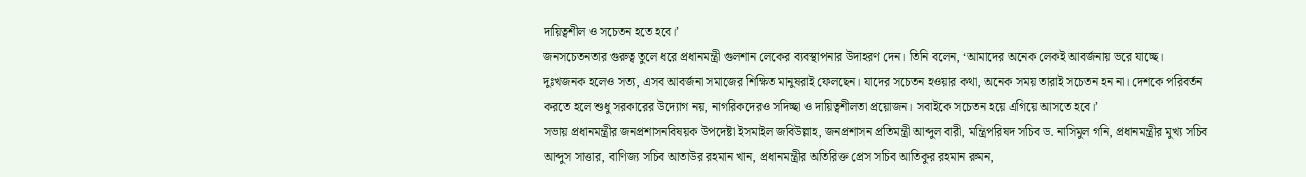দায়িত্বশীল ও সচেতন হতে হবে।’
জনসচেতনতার গুরুত্ব তুলে ধরে প্রধানমন্ত্রী গুলশান লেকের ব্যবস্থাপনার উদাহরণ দেন। তিনি বলেন, ‘আমাদের অনেক লেকই আবর্জনায় ভরে যাচ্ছে। দুঃখজনক হলেও সত্য, এসব আবর্জনা সমাজের শিক্ষিত মানুষরাই ফেলছেন। যাদের সচেতন হওয়ার কথা, অনেক সময় তারাই সচেতন হন না। দেশকে পরিবর্তন করতে হলে শুধু সরকারের উদ্যোগ নয়, নাগরিকদেরও সদিচ্ছা ও দায়িত্বশীলতা প্রয়োজন। সবাইকে সচেতন হয়ে এগিয়ে আসতে হবে।’
সভায় প্রধানমন্ত্রীর জনপ্রশাসনবিষয়ক উপদেষ্টা ইসমাইল জবিউল্লাহ, জনপ্রশাসন প্রতিমন্ত্রী আব্দুল বারী, মন্ত্রিপরিষদ সচিব ড. নাসিমুল গনি, প্রধানমন্ত্রীর মুখ্য সচিব আব্দুস সাত্তার, বাণিজ্য সচিব আতাউর রহমান খান, প্রধানমন্ত্রীর অতিরিক্ত প্রেস সচিব আতিকুর রহমান রুমন,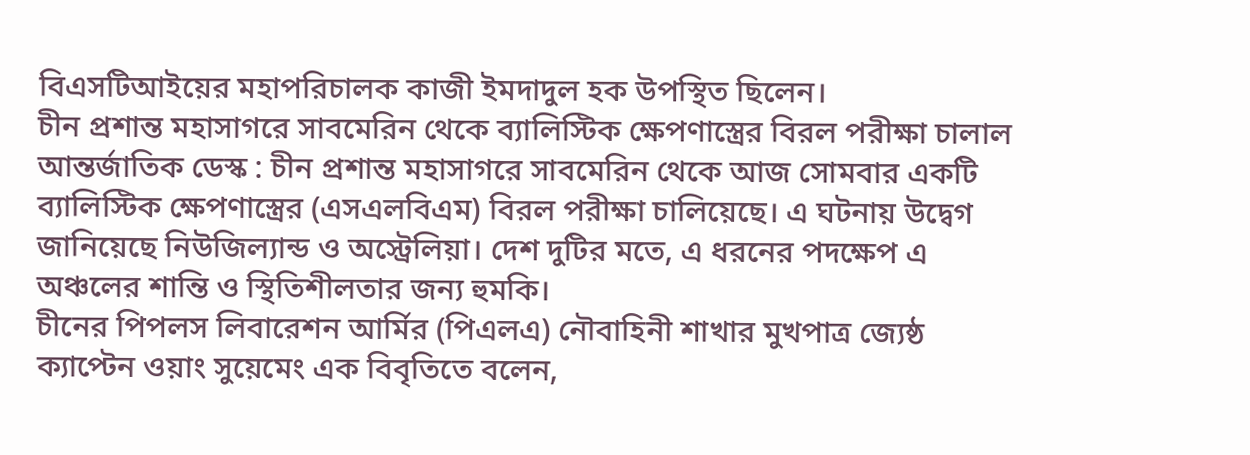বিএসটিআইয়ের মহাপরিচালক কাজী ইমদাদুল হক উপস্থিত ছিলেন।
চীন প্রশান্ত মহাসাগরে সাবমেরিন থেকে ব্যালিস্টিক ক্ষেপণাস্ত্রের বিরল পরীক্ষা চালাল
আন্তর্জাতিক ডেস্ক : চীন প্রশান্ত মহাসাগরে সাবমেরিন থেকে আজ সোমবার একটি ব্যালিস্টিক ক্ষেপণাস্ত্রের (এসএলবিএম) বিরল পরীক্ষা চালিয়েছে। এ ঘটনায় উদ্বেগ জানিয়েছে নিউজিল্যান্ড ও অস্ট্রেলিয়া। দেশ দুটির মতে, এ ধরনের পদক্ষেপ এ অঞ্চলের শান্তি ও স্থিতিশীলতার জন্য হুমকি।
চীনের পিপলস লিবারেশন আর্মির (পিএলএ) নৌবাহিনী শাখার মুখপাত্র জ্যেষ্ঠ ক্যাপ্টেন ওয়াং সুয়েমেং এক বিবৃতিতে বলেন,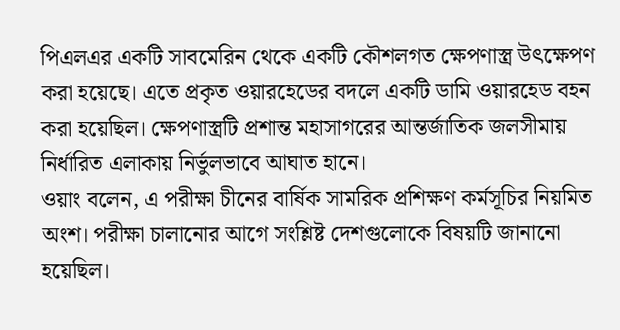পিএলএর একটি সাবমেরিন থেকে একটি কৌশলগত ক্ষেপণাস্ত্র উৎক্ষেপণ করা হয়েছে। এতে প্রকৃত ওয়ারহেডের বদলে একটি ডামি ওয়ারহেড বহন করা হয়েছিল। ক্ষেপণাস্ত্রটি প্রশান্ত মহাসাগরের আন্তর্জাতিক জলসীমায় নির্ধারিত এলাকায় নির্ভুলভাবে আঘাত হানে।
ওয়াং বলেন, এ পরীক্ষা চীনের বার্ষিক সামরিক প্রশিক্ষণ কর্মসূচির নিয়মিত অংশ। পরীক্ষা চালানোর আগে সংশ্লিষ্ট দেশগুলোকে বিষয়টি জানানো হয়েছিল।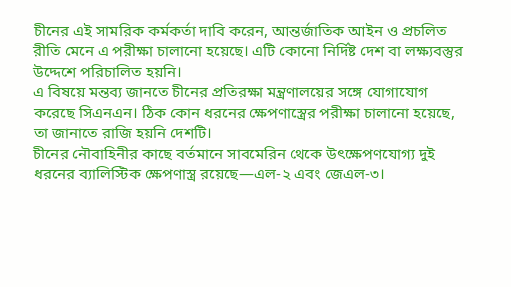চীনের এই সামরিক কর্মকর্তা দাবি করেন, আন্তর্জাতিক আইন ও প্রচলিত রীতি মেনে এ পরীক্ষা চালানো হয়েছে। এটি কোনো নির্দিষ্ট দেশ বা লক্ষ্যবস্তুর উদ্দেশে পরিচালিত হয়নি।
এ বিষয়ে মন্তব্য জানতে চীনের প্রতিরক্ষা মন্ত্রণালয়ের সঙ্গে যোগাযোগ করেছে সিএনএন। ঠিক কোন ধরনের ক্ষেপণাস্ত্রের পরীক্ষা চালানো হয়েছে, তা জানাতে রাজি হয়নি দেশটি।
চীনের নৌবাহিনীর কাছে বর্তমানে সাবমেরিন থেকে উৎক্ষেপণযোগ্য দুই ধরনের ব্যালিস্টিক ক্ষেপণাস্ত্র রয়েছে—এল-২ এবং জেএল-৩।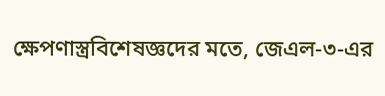ক্ষেপণাস্ত্রবিশেষজ্ঞদের মতে, জেএল-৩-এর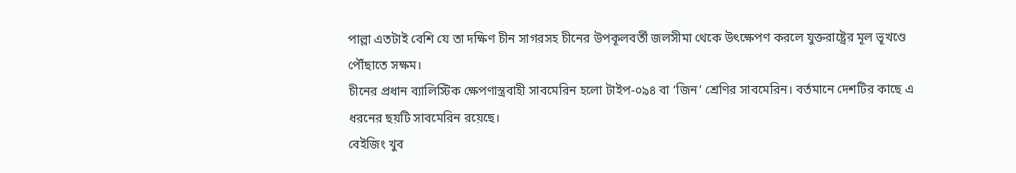পাল্লা এতটাই বেশি যে তা দক্ষিণ চীন সাগরসহ চীনের উপকূলবর্তী জলসীমা থেকে উৎক্ষেপণ করলে যুক্তরাষ্ট্রের মূল ভূখণ্ডে পৌঁছাতে সক্ষম।
চীনের প্রধান ব্যালিস্টিক ক্ষেপণাস্ত্রবাহী সাবমেরিন হলো টাইপ-০৯৪ বা ‘জিন’ শ্রেণির সাবমেরিন। বর্তমানে দেশটির কাছে এ ধরনের ছয়টি সাবমেরিন রয়েছে।
বেইজিং খুব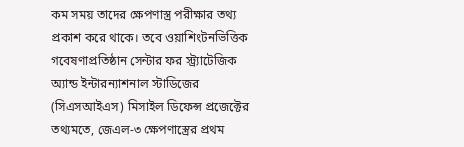কম সময় তাদের ক্ষেপণাস্ত্র পরীক্ষার তথ্য প্রকাশ করে থাকে। তবে ওয়াশিংটনভিত্তিক গবেষণাপ্রতিষ্ঠান সেন্টার ফর স্ট্র্যাটেজিক অ্যান্ড ইন্টারন্যাশনাল স্টাডিজের (সিএসআইএস) মিসাইল ডিফেন্স প্রজেক্টের তথ্যমতে, জেএল-৩ ক্ষেপণাস্ত্রের প্রথম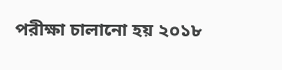পরীক্ষা চালানো হয় ২০১৮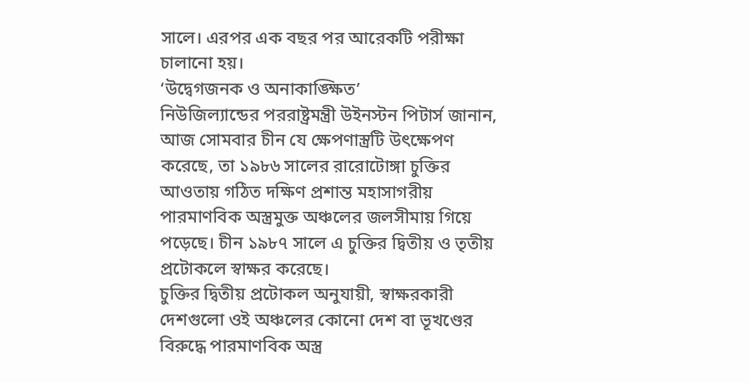সালে। এরপর এক বছর পর আরেকটি পরীক্ষা চালানো হয়।
‘উদ্বেগজনক ও অনাকাঙ্ক্ষিত’
নিউজিল্যান্ডের পররাষ্ট্রমন্ত্রী উইনস্টন পিটার্স জানান, আজ সোমবার চীন যে ক্ষেপণাস্ত্রটি উৎক্ষেপণ করেছে, তা ১৯৮৬ সালের রারোটোঙ্গা চুক্তির আওতায় গঠিত দক্ষিণ প্রশান্ত মহাসাগরীয় পারমাণবিক অস্ত্রমুক্ত অঞ্চলের জলসীমায় গিয়ে পড়েছে। চীন ১৯৮৭ সালে এ চুক্তির দ্বিতীয় ও তৃতীয় প্রটোকলে স্বাক্ষর করেছে।
চুক্তির দ্বিতীয় প্রটোকল অনুযায়ী, স্বাক্ষরকারী দেশগুলো ওই অঞ্চলের কোনো দেশ বা ভূখণ্ডের বিরুদ্ধে পারমাণবিক অস্ত্র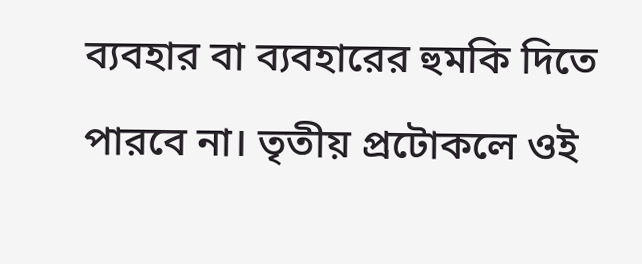ব্যবহার বা ব্যবহারের হুমকি দিতে পারবে না। তৃতীয় প্রটোকলে ওই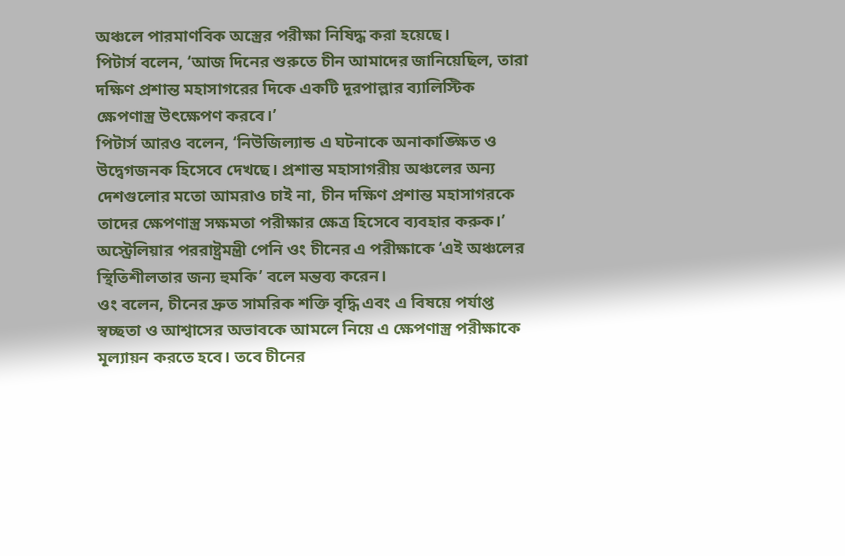অঞ্চলে পারমাণবিক অস্ত্রের পরীক্ষা নিষিদ্ধ করা হয়েছে।
পিটার্স বলেন, ‘আজ দিনের শুরুতে চীন আমাদের জানিয়েছিল, তারা দক্ষিণ প্রশান্ত মহাসাগরের দিকে একটি দূরপাল্লার ব্যালিস্টিক ক্ষেপণাস্ত্র উৎক্ষেপণ করবে।’
পিটার্স আরও বলেন, ‘নিউজিল্যান্ড এ ঘটনাকে অনাকাঙ্ক্ষিত ও উদ্বেগজনক হিসেবে দেখছে। প্রশান্ত মহাসাগরীয় অঞ্চলের অন্য দেশগুলোর মতো আমরাও চাই না, চীন দক্ষিণ প্রশান্ত মহাসাগরকে তাদের ক্ষেপণাস্ত্র সক্ষমতা পরীক্ষার ক্ষেত্র হিসেবে ব্যবহার করুক।’
অস্ট্রেলিয়ার পররাষ্ট্রমন্ত্রী পেনি ওং চীনের এ পরীক্ষাকে ‘এই অঞ্চলের স্থিতিশীলতার জন্য হুমকি’ বলে মন্তব্য করেন।
ওং বলেন, চীনের দ্রুত সামরিক শক্তি বৃদ্ধি এবং এ বিষয়ে পর্যাপ্ত স্বচ্ছতা ও আশ্বাসের অভাবকে আমলে নিয়ে এ ক্ষেপণাস্ত্র পরীক্ষাকে মূল্যায়ন করতে হবে। তবে চীনের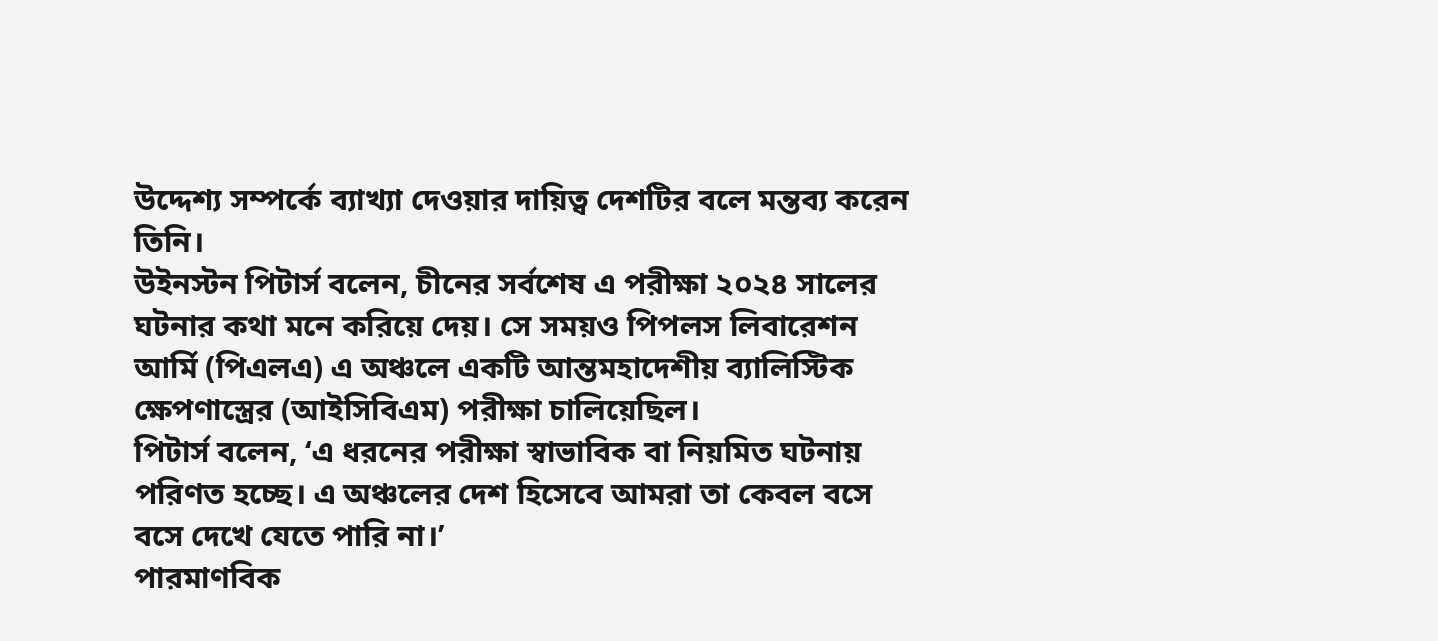উদ্দেশ্য সম্পর্কে ব্যাখ্যা দেওয়ার দায়িত্ব দেশটির বলে মন্তব্য করেন তিনি।
উইনস্টন পিটার্স বলেন, চীনের সর্বশেষ এ পরীক্ষা ২০২৪ সালের ঘটনার কথা মনে করিয়ে দেয়। সে সময়ও পিপলস লিবারেশন আর্মি (পিএলএ) এ অঞ্চলে একটি আন্তমহাদেশীয় ব্যালিস্টিক ক্ষেপণাস্ত্রের (আইসিবিএম) পরীক্ষা চালিয়েছিল।
পিটার্স বলেন, ‘এ ধরনের পরীক্ষা স্বাভাবিক বা নিয়মিত ঘটনায় পরিণত হচ্ছে। এ অঞ্চলের দেশ হিসেবে আমরা তা কেবল বসে বসে দেখে যেতে পারি না।’
পারমাণবিক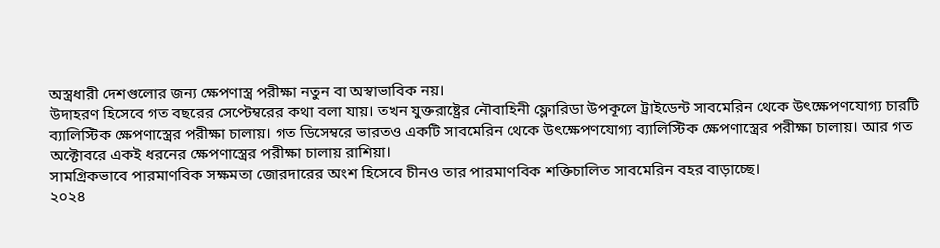অস্ত্রধারী দেশগুলোর জন্য ক্ষেপণাস্ত্র পরীক্ষা নতুন বা অস্বাভাবিক নয়।
উদাহরণ হিসেবে গত বছরের সেপ্টেম্বরের কথা বলা যায়। তখন যুক্তরাষ্ট্রের নৌবাহিনী ফ্লোরিডা উপকূলে ট্রাইডেন্ট সাবমেরিন থেকে উৎক্ষেপণযোগ্য চারটি ব্যালিস্টিক ক্ষেপণাস্ত্রের পরীক্ষা চালায়। গত ডিসেম্বরে ভারতও একটি সাবমেরিন থেকে উৎক্ষেপণযোগ্য ব্যালিস্টিক ক্ষেপণাস্ত্রের পরীক্ষা চালায়। আর গত অক্টোবরে একই ধরনের ক্ষেপণাস্ত্রের পরীক্ষা চালায় রাশিয়া।
সামগ্রিকভাবে পারমাণবিক সক্ষমতা জোরদারের অংশ হিসেবে চীনও তার পারমাণবিক শক্তিচালিত সাবমেরিন বহর বাড়াচ্ছে।
২০২৪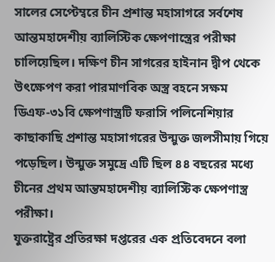সালের সেপ্টেম্বরে চীন প্রশান্ত মহাসাগরে সর্বশেষ আন্তমহাদেশীয় ব্যালিস্টিক ক্ষেপণাস্ত্রের পরীক্ষা চালিয়েছিল। দক্ষিণ চীন সাগরের হাইনান দ্বীপ থেকে উৎক্ষেপণ করা পারমাণবিক অস্ত্র বহনে সক্ষম ডিএফ-৩১বি ক্ষেপণাস্ত্রটি ফরাসি পলিনেশিয়ার কাছাকাছি প্রশান্ত মহাসাগরের উন্মুক্ত জলসীমায় গিয়ে পড়েছিল। উন্মুক্ত সমুদ্রে এটি ছিল ৪৪ বছরের মধ্যে চীনের প্রথম আন্তমহাদেশীয় ব্যালিস্টিক ক্ষেপণাস্ত্র পরীক্ষা।
যুক্তরাষ্ট্রের প্রতিরক্ষা দপ্তরের এক প্রতিবেদনে বলা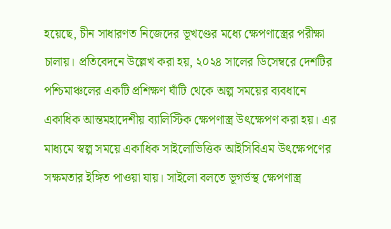হয়েছে, চীন সাধারণত নিজেদের ভূখণ্ডের মধ্যে ক্ষেপণাস্ত্রের পরীক্ষা চালায়। প্রতিবেদনে উল্লেখ করা হয়, ২০২৪ সালের ডিসেম্বরে দেশটির পশ্চিমাঞ্চলের একটি প্রশিক্ষণ ঘাঁটি থেকে অল্প সময়ের ব্যবধানে একাধিক আন্তমহাদেশীয় ব্যালিস্টিক ক্ষেপণাস্ত্র উৎক্ষেপণ করা হয়। এর মাধ্যমে স্বল্প সময়ে একাধিক সাইলোভিত্তিক আইসিবিএম উৎক্ষেপণের সক্ষমতার ইঙ্গিত পাওয়া যায়। সাইলো বলতে ভূগর্ভস্থ ক্ষেপণাস্ত্র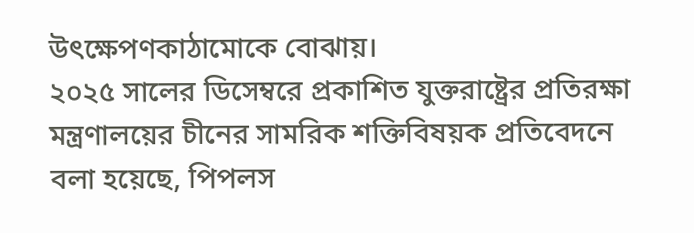উৎক্ষেপণকাঠামোকে বোঝায়।
২০২৫ সালের ডিসেম্বরে প্রকাশিত যুক্তরাষ্ট্রের প্রতিরক্ষা মন্ত্রণালয়ের চীনের সামরিক শক্তিবিষয়ক প্রতিবেদনে বলা হয়েছে, পিপলস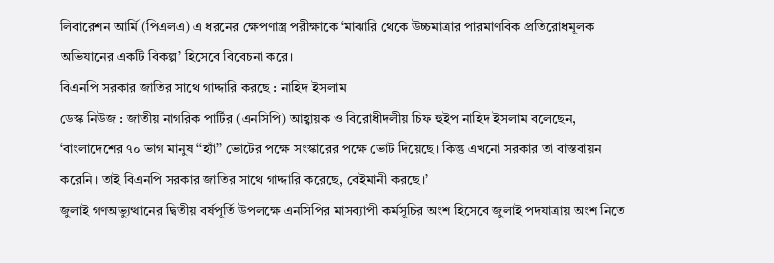লিবারেশন আর্মি (পিএলএ) এ ধরনের ক্ষেপণাস্ত্র পরীক্ষাকে ‘মাঝারি থেকে উচ্চমাত্রার পারমাণবিক প্রতিরোধমূলক অভিযানের একটি বিকল্প’ হিসেবে বিবেচনা করে।
বিএনপি সরকার জাতির সাথে গাদ্দারি করছে : নাহিদ ইসলাম
ডেস্ক নিউজ : জাতীয় নাগরিক পার্টির (এনসিপি) আহ্বায়ক ও বিরোধীদলীয় চিফ হুইপ নাহিদ ইসলাম বলেছেন, ‘বাংলাদেশের ৭০ ভাগ মানুষ ‘‘হ্যাঁ’’ ভোটের পক্ষে সংস্কারের পক্ষে ভোট দিয়েছে। কিন্তু এখনো সরকার তা বাস্তবায়ন করেনি। তাই বিএনপি সরকার জাতির সাথে গাদ্দারি করেছে, বেইমানী করছে।’
জুলাই গণঅভ্যুত্থানের দ্বিতীয় বর্ষপূর্তি উপলক্ষে এনসিপির মাসব্যাপী কর্মসূচির অংশ হিসেবে জুলাই পদযাত্রায় অংশ নিতে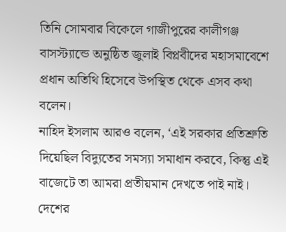তিনি সোমবার বিকেলে গাজীপুরের কালীগঞ্জ বাসস্ট্যান্ডে অনুষ্ঠিত জুলাই বিপ্লবীদের মহাসমাবেশে প্রধান অতিথি হিসেবে উপস্থিত থেকে এসব কথা বলেন।
নাহিদ ইসলাম আরও বলেন, ‘এই সরকার প্রতিশ্রুতি দিয়েছিল বিদ্যুতের সমস্যা সমাধান করবে, কিন্তু এই বাজেটে তা আমরা প্রতীয়মান দেখতে পাই নাই। দেশের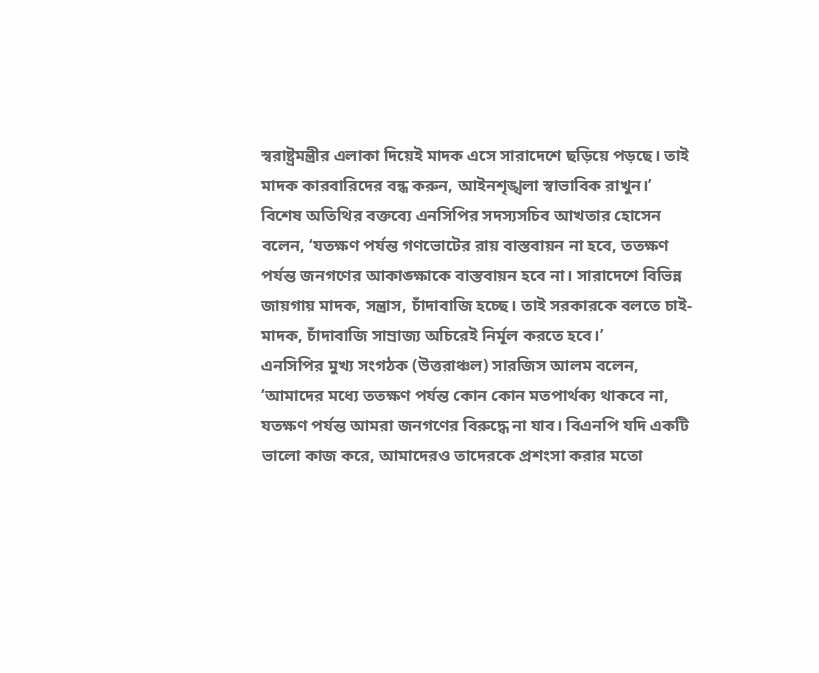স্বরাষ্ট্রমন্ত্রীর এলাকা দিয়েই মাদক এসে সারাদেশে ছড়িয়ে পড়ছে। তাই মাদক কারবারিদের বন্ধ করুন, আইনশৃঙ্খলা স্বাভাবিক রাখুন।’
বিশেষ অতিথির বক্তব্যে এনসিপির সদস্যসচিব আখতার হোসেন বলেন, ‘যতক্ষণ পর্যন্ত গণভোটের রায় বাস্তবায়ন না হবে, ততক্ষণ পর্যন্ত জনগণের আকাঙ্ক্ষাকে বাস্তবায়ন হবে না। সারাদেশে বিভিন্ন জায়গায় মাদক, সন্ত্রাস, চাঁদাবাজি হচ্ছে। তাই সরকারকে বলতে চাই- মাদক, চাঁদাবাজি সাম্রাজ্য অচিরেই নির্মূল করতে হবে।’
এনসিপির মুখ্য সংগঠক (উত্তরাঞ্চল) সারজিস আলম বলেন, ‘আমাদের মধ্যে ততক্ষণ পর্যন্ত কোন কোন মতপার্থক্য থাকবে না, যতক্ষণ পর্যন্ত আমরা জনগণের বিরুদ্ধে না যাব। বিএনপি যদি একটি ভালো কাজ করে, আমাদেরও তাদেরকে প্রশংসা করার মতো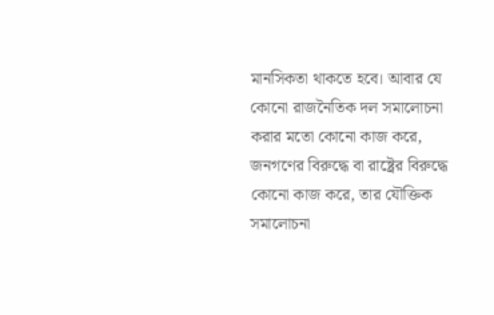মানসিকতা থাকতে হবে। আবার যে কোনো রাজনৈতিক দল সমালোচনা করার মতো কোনো কাজ করে, জনগণের বিরুদ্ধে বা রাষ্ট্রের বিরুদ্ধে কোনো কাজ করে, তার যৌক্তিক সমালোচনা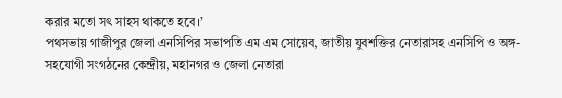করার মতো সৎ সাহস থাকতে হবে।’
পথসভায় গাজীপুর জেলা এনসিপির সভাপতি এম এম সোয়েব, জাতীয় যুবশক্তির নেতারাসহ এনসিপি ও অঙ্গ-সহযোগী সংগঠনের কেন্দ্রীয়, মহানগর ও জেলা নেতারা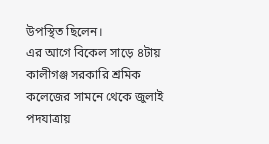উপস্থিত ছিলেন।
এর আগে বিকেল সাড়ে ৪টায় কালীগঞ্জ সরকারি শ্রমিক কলেজের সামনে থেকে জুলাই পদযাত্রায়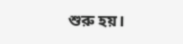শুরু হয়।